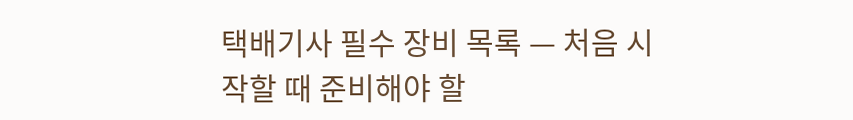택배기사 필수 장비 목록 — 처음 시작할 때 준비해야 할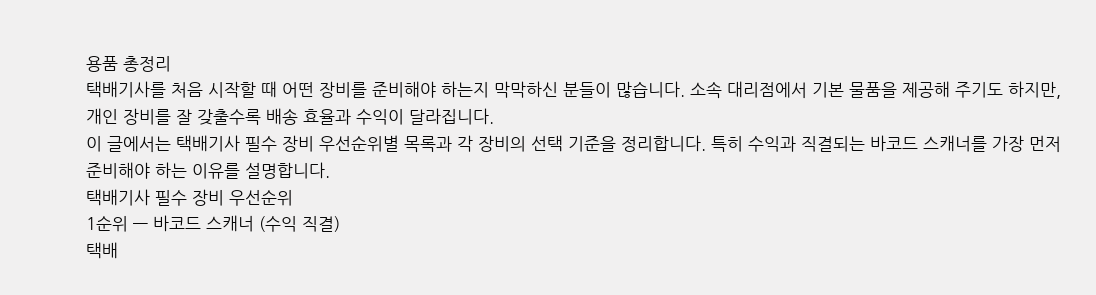용품 총정리
택배기사를 처음 시작할 때 어떤 장비를 준비해야 하는지 막막하신 분들이 많습니다. 소속 대리점에서 기본 물품을 제공해 주기도 하지만, 개인 장비를 잘 갖출수록 배송 효율과 수익이 달라집니다.
이 글에서는 택배기사 필수 장비 우선순위별 목록과 각 장비의 선택 기준을 정리합니다. 특히 수익과 직결되는 바코드 스캐너를 가장 먼저 준비해야 하는 이유를 설명합니다.
택배기사 필수 장비 우선순위
1순위 — 바코드 스캐너 (수익 직결)
택배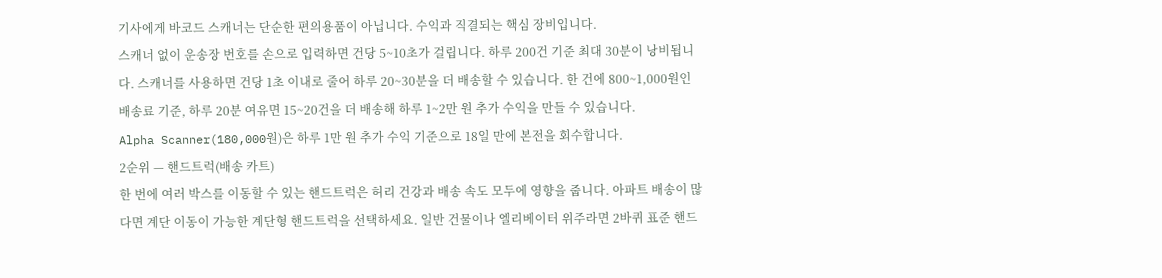기사에게 바코드 스캐너는 단순한 편의용품이 아닙니다. 수익과 직결되는 핵심 장비입니다.
스캐너 없이 운송장 번호를 손으로 입력하면 건당 5~10초가 걸립니다. 하루 200건 기준 최대 30분이 낭비됩니다. 스캐너를 사용하면 건당 1초 이내로 줄어 하루 20~30분을 더 배송할 수 있습니다. 한 건에 800~1,000원인 배송료 기준, 하루 20분 여유면 15~20건을 더 배송해 하루 1~2만 원 추가 수익을 만들 수 있습니다.
Alpha Scanner(180,000원)은 하루 1만 원 추가 수익 기준으로 18일 만에 본전을 회수합니다.
2순위 — 핸드트럭(배송 카트)
한 번에 여러 박스를 이동할 수 있는 핸드트럭은 허리 건강과 배송 속도 모두에 영향을 줍니다. 아파트 배송이 많다면 계단 이동이 가능한 계단형 핸드트럭을 선택하세요. 일반 건물이나 엘리베이터 위주라면 2바퀴 표준 핸드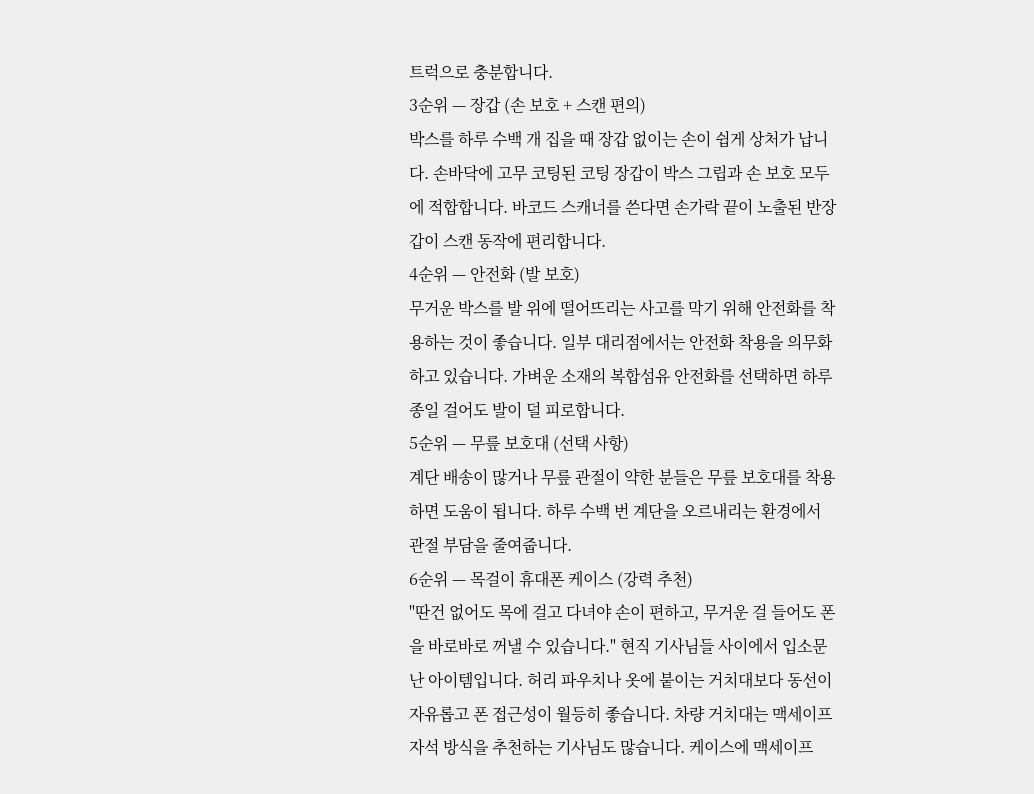트럭으로 충분합니다.
3순위 — 장갑 (손 보호 + 스캔 편의)
박스를 하루 수백 개 집을 때 장갑 없이는 손이 쉽게 상처가 납니다. 손바닥에 고무 코팅된 코팅 장갑이 박스 그립과 손 보호 모두에 적합합니다. 바코드 스캐너를 쓴다면 손가락 끝이 노출된 반장갑이 스캔 동작에 편리합니다.
4순위 — 안전화 (발 보호)
무거운 박스를 발 위에 떨어뜨리는 사고를 막기 위해 안전화를 착용하는 것이 좋습니다. 일부 대리점에서는 안전화 착용을 의무화하고 있습니다. 가벼운 소재의 복합섬유 안전화를 선택하면 하루 종일 걸어도 발이 덜 피로합니다.
5순위 — 무릎 보호대 (선택 사항)
계단 배송이 많거나 무릎 관절이 약한 분들은 무릎 보호대를 착용하면 도움이 됩니다. 하루 수백 번 계단을 오르내리는 환경에서 관절 부담을 줄여줍니다.
6순위 — 목걸이 휴대폰 케이스 (강력 추천)
"딴건 없어도 목에 걸고 다녀야 손이 편하고, 무거운 걸 들어도 폰을 바로바로 꺼낼 수 있습니다." 현직 기사님들 사이에서 입소문 난 아이템입니다. 허리 파우치나 옷에 붙이는 거치대보다 동선이 자유롭고 폰 접근성이 월등히 좋습니다. 차량 거치대는 맥세이프 자석 방식을 추천하는 기사님도 많습니다. 케이스에 맥세이프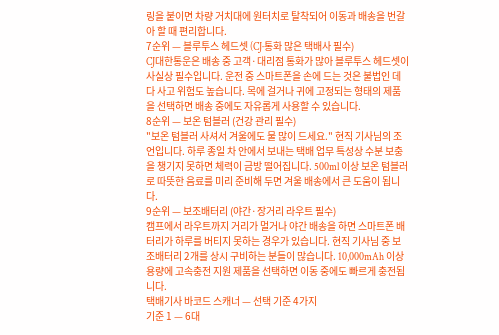링을 붙이면 차량 거치대에 원터치로 탈착되어 이동과 배송을 번갈아 할 때 편리합니다.
7순위 — 블루투스 헤드셋 (CJ·통화 많은 택배사 필수)
CJ대한통운은 배송 중 고객·대리점 통화가 많아 블루투스 헤드셋이 사실상 필수입니다. 운전 중 스마트폰을 손에 드는 것은 불법인 데다 사고 위험도 높습니다. 목에 걸거나 귀에 고정되는 형태의 제품을 선택하면 배송 중에도 자유롭게 사용할 수 있습니다.
8순위 — 보온 텀블러 (건강 관리 필수)
"보온 텀블러 사셔서 겨울에도 물 많이 드세요." 현직 기사님의 조언입니다. 하루 종일 차 안에서 보내는 택배 업무 특성상 수분 보충을 챙기지 못하면 체력이 금방 떨어집니다. 500ml 이상 보온 텀블러로 따뜻한 음료를 미리 준비해 두면 겨울 배송에서 큰 도움이 됩니다.
9순위 — 보조배터리 (야간·장거리 라우트 필수)
캠프에서 라우트까지 거리가 멀거나 야간 배송을 하면 스마트폰 배터리가 하루를 버티지 못하는 경우가 있습니다. 현직 기사님 중 보조배터리 2개를 상시 구비하는 분들이 많습니다. 10,000mAh 이상 용량에 고속충전 지원 제품을 선택하면 이동 중에도 빠르게 충전됩니다.
택배기사 바코드 스캐너 — 선택 기준 4가지
기준 1 — 6대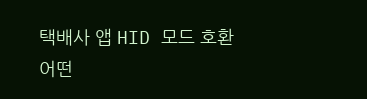택배사 앱 HID 모드 호환
어떤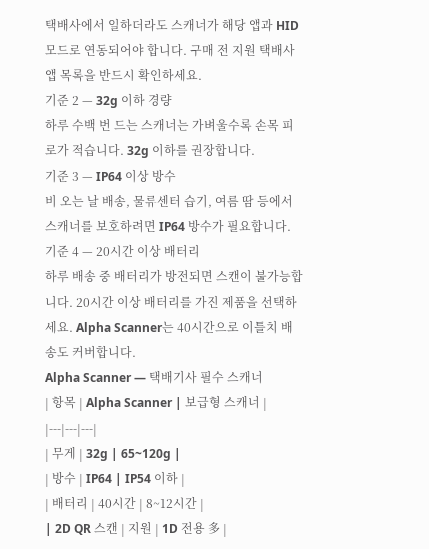택배사에서 일하더라도 스캐너가 해당 앱과 HID 모드로 연동되어야 합니다. 구매 전 지원 택배사 앱 목록을 반드시 확인하세요.
기준 2 — 32g 이하 경량
하루 수백 번 드는 스캐너는 가벼울수록 손목 피로가 적습니다. 32g 이하를 권장합니다.
기준 3 — IP64 이상 방수
비 오는 날 배송, 물류센터 습기, 여름 땀 등에서 스캐너를 보호하려면 IP64 방수가 필요합니다.
기준 4 — 20시간 이상 배터리
하루 배송 중 배터리가 방전되면 스캔이 불가능합니다. 20시간 이상 배터리를 가진 제품을 선택하세요. Alpha Scanner는 40시간으로 이틀치 배송도 커버합니다.
Alpha Scanner — 택배기사 필수 스캐너
| 항목 | Alpha Scanner | 보급형 스캐너 |
|---|---|---|
| 무게 | 32g | 65~120g |
| 방수 | IP64 | IP54 이하 |
| 배터리 | 40시간 | 8~12시간 |
| 2D QR 스캔 | 지원 | 1D 전용 多 |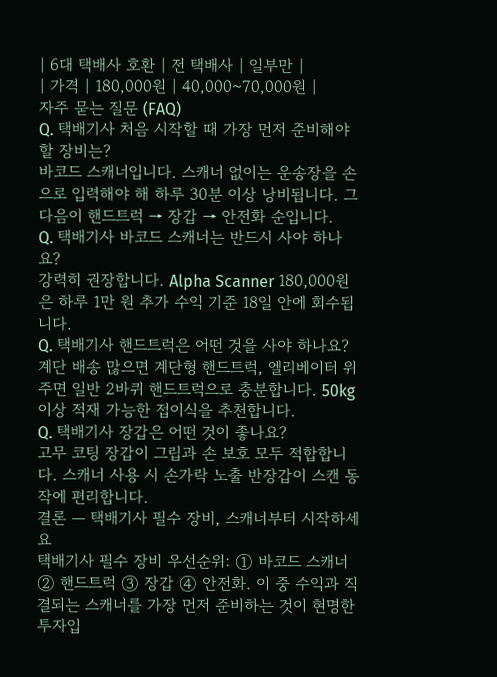| 6대 택배사 호환 | 전 택배사 | 일부만 |
| 가격 | 180,000원 | 40,000~70,000원 |
자주 묻는 질문 (FAQ)
Q. 택배기사 처음 시작할 때 가장 먼저 준비해야 할 장비는?
바코드 스캐너입니다. 스캐너 없이는 운송장을 손으로 입력해야 해 하루 30분 이상 낭비됩니다. 그 다음이 핸드트럭 → 장갑 → 안전화 순입니다.
Q. 택배기사 바코드 스캐너는 반드시 사야 하나요?
강력히 권장합니다. Alpha Scanner 180,000원은 하루 1만 원 추가 수익 기준 18일 안에 회수됩니다.
Q. 택배기사 핸드트럭은 어떤 것을 사야 하나요?
계단 배송 많으면 계단형 핸드트럭, 엘리베이터 위주면 일반 2바퀴 핸드트럭으로 충분합니다. 50kg 이상 적재 가능한 접이식을 추천합니다.
Q. 택배기사 장갑은 어떤 것이 좋나요?
고무 코팅 장갑이 그립과 손 보호 모두 적합합니다. 스캐너 사용 시 손가락 노출 반장갑이 스캔 동작에 편리합니다.
결론 — 택배기사 필수 장비, 스캐너부터 시작하세요
택배기사 필수 장비 우선순위: ① 바코드 스캐너 ② 핸드트럭 ③ 장갑 ④ 안전화. 이 중 수익과 직결되는 스캐너를 가장 먼저 준비하는 것이 현명한 투자입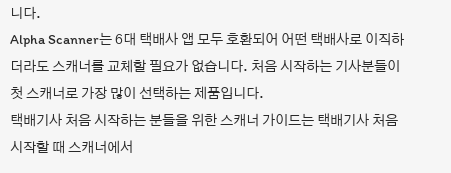니다.
Alpha Scanner는 6대 택배사 앱 모두 호환되어 어떤 택배사로 이직하더라도 스캐너를 교체할 필요가 없습니다. 처음 시작하는 기사분들이 첫 스캐너로 가장 많이 선택하는 제품입니다.
택배기사 처음 시작하는 분들을 위한 스캐너 가이드는 택배기사 처음 시작할 때 스캐너에서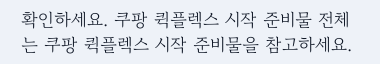확인하세요. 쿠팡 퀵플렉스 시작 준비물 전체는 쿠팡 퀵플렉스 시작 준비물을 참고하세요.